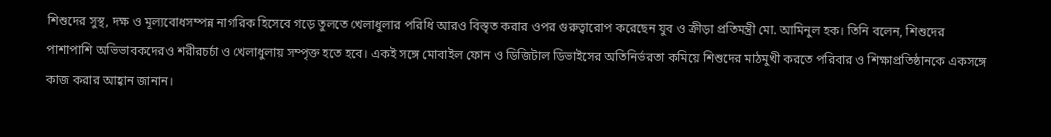শিশুদের সুস্থ, দক্ষ ও মূল্যবোধসম্পন্ন নাগরিক হিসেবে গড়ে তুলতে খেলাধুলার পরিধি আরও বিস্তৃত করার ওপর গুরুত্বারোপ করেছেন যুব ও ক্রীড়া প্রতিমন্ত্রী মো. আমিনুল হক। তিনি বলেন, শিশুদের পাশাপাশি অভিভাবকদেরও শরীরচর্চা ও খেলাধুলায় সম্পৃক্ত হতে হবে। একই সঙ্গে মোবাইল ফোন ও ডিজিটাল ডিভাইসের অতিনির্ভরতা কমিয়ে শিশুদের মাঠমুখী করতে পরিবার ও শিক্ষাপ্রতিষ্ঠানকে একসঙ্গে কাজ করার আহ্বান জানান।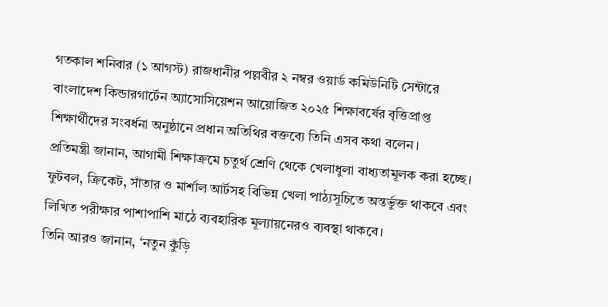গতকাল শনিবার (১ আগস্ট) রাজধানীর পল্লবীর ২ নম্বর ওয়ার্ড কমিউনিটি সেন্টারে বাংলাদেশ কিন্ডারগার্টেন অ্যাসোসিয়েশন আয়োজিত ২০২৫ শিক্ষাবর্ষের বৃত্তিপ্রাপ্ত শিক্ষার্থীদের সংবর্ধনা অনুষ্ঠানে প্রধান অতিথির বক্তব্যে তিনি এসব কথা বলেন।
প্রতিমন্ত্রী জানান, আগামী শিক্ষাক্রমে চতুর্থ শ্রেণি থেকে খেলাধুলা বাধ্যতামূলক করা হচ্ছে। ফুটবল, ক্রিকেট, সাঁতার ও মার্শাল আর্টসহ বিভিন্ন খেলা পাঠ্যসূচিতে অন্তর্ভুক্ত থাকবে এবং লিখিত পরীক্ষার পাশাপাশি মাঠে ব্যবহারিক মূল্যায়নেরও ব্যবস্থা থাকবে।
তিনি আরও জানান, ‘নতুন কুঁড়ি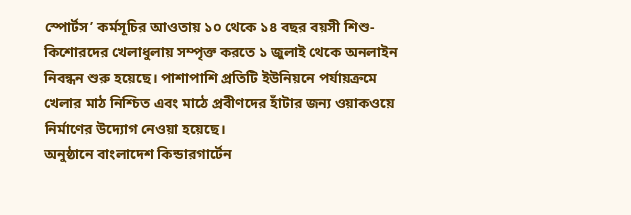স্পোর্টস’ কর্মসূচির আওতায় ১০ থেকে ১৪ বছর বয়সী শিশু-কিশোরদের খেলাধুলায় সম্পৃক্ত করতে ১ জুলাই থেকে অনলাইন নিবন্ধন শুরু হয়েছে। পাশাপাশি প্রতিটি ইউনিয়নে পর্যায়ক্রমে খেলার মাঠ নিশ্চিত এবং মাঠে প্রবীণদের হাঁটার জন্য ওয়াকওয়ে নির্মাণের উদ্যোগ নেওয়া হয়েছে।
অনুষ্ঠানে বাংলাদেশ কিন্ডারগার্টেন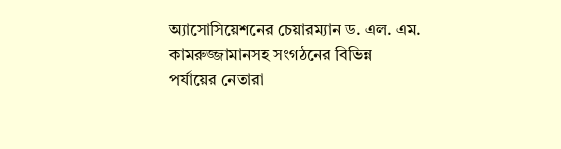অ্যাসোসিয়েশনের চেয়ারম্যান ড. এল. এম. কামরুজ্জামানসহ সংগঠনের বিভিন্ন পর্যায়ের নেতারা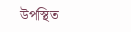উপস্থিত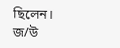ছিলেন।
জ/উ